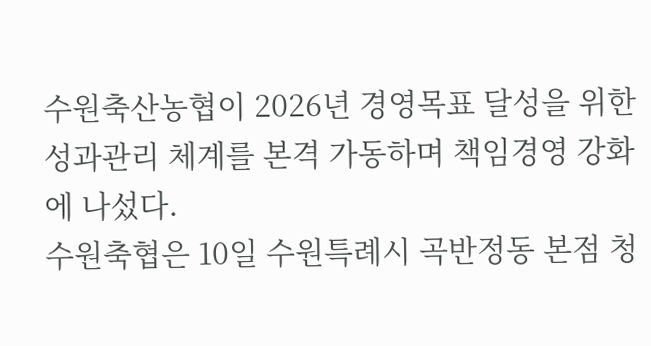수원축산농협이 2026년 경영목표 달성을 위한 성과관리 체계를 본격 가동하며 책임경영 강화에 나섰다.
수원축협은 10일 수원특례시 곡반정동 본점 청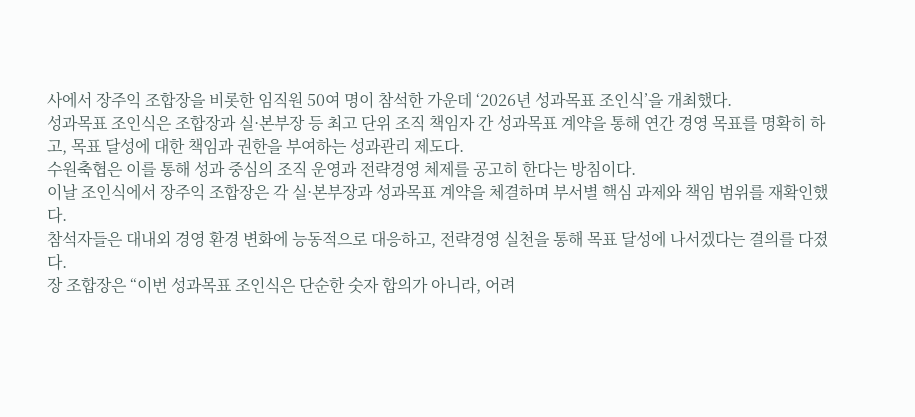사에서 장주익 조합장을 비롯한 임직원 50여 명이 참석한 가운데 ‘2026년 성과목표 조인식’을 개최했다.
성과목표 조인식은 조합장과 실·본부장 등 최고 단위 조직 책임자 간 성과목표 계약을 통해 연간 경영 목표를 명확히 하고, 목표 달성에 대한 책임과 권한을 부여하는 성과관리 제도다.
수원축협은 이를 통해 성과 중심의 조직 운영과 전략경영 체제를 공고히 한다는 방침이다.
이날 조인식에서 장주익 조합장은 각 실·본부장과 성과목표 계약을 체결하며 부서별 핵심 과제와 책임 범위를 재확인했다.
참석자들은 대내외 경영 환경 변화에 능동적으로 대응하고, 전략경영 실천을 통해 목표 달성에 나서겠다는 결의를 다졌다.
장 조합장은 “이번 성과목표 조인식은 단순한 숫자 합의가 아니라, 어려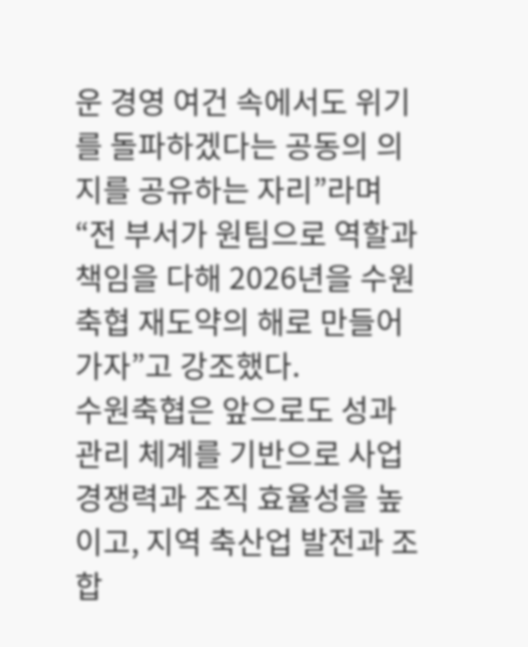운 경영 여건 속에서도 위기를 돌파하겠다는 공동의 의지를 공유하는 자리”라며 “전 부서가 원팀으로 역할과 책임을 다해 2026년을 수원축협 재도약의 해로 만들어 가자”고 강조했다.
수원축협은 앞으로도 성과관리 체계를 기반으로 사업 경쟁력과 조직 효율성을 높이고, 지역 축산업 발전과 조합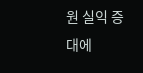원 실익 증대에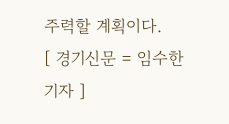주력할 계획이다.
[ 경기신문 = 임수한 기자 ]